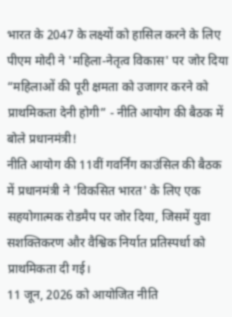भारत के 2047 के लक्ष्यों को हासिल करने के लिए पीएम मोदी ने 'महिला-नेतृत्व विकास' पर जोर दिया
“महिलाओं की पूरी क्षमता को उजागर करने को प्राथमिकता देनी होगी” - नीति आयोग की बैठक में बोले प्रधानमंत्री!
नीति आयोग की 11वीं गवर्निंग काउंसिल की बैठक में प्रधानमंत्री ने 'विकसित भारत' के लिए एक सहयोगात्मक रोडमैप पर जोर दिया, जिसमें युवा सशक्तिकरण और वैश्विक निर्यात प्रतिस्पर्धा को प्राथमिकता दी गई।
11 जून, 2026 को आयोजित नीति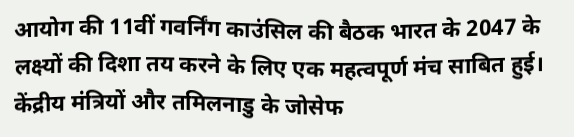आयोग की 11वीं गवर्निंग काउंसिल की बैठक भारत के 2047 के लक्ष्यों की दिशा तय करने के लिए एक महत्वपूर्ण मंच साबित हुई। केंद्रीय मंत्रियों और तमिलनाडु के जोसेफ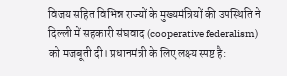विजय सहित विभिन्न राज्यों के मुख्यमंत्रियों की उपस्थिति ने दिल्ली में सहकारी संघवाद (cooperative federalism) को मजबूती दी। प्रधानमंत्री के लिए लक्ष्य स्पष्ट है: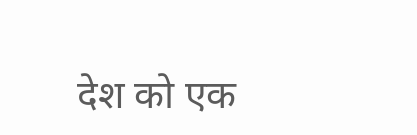देश को एक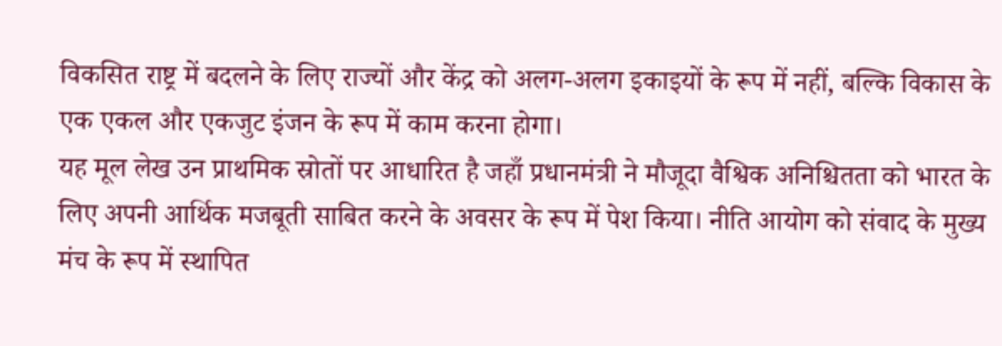विकसित राष्ट्र में बदलने के लिए राज्यों और केंद्र को अलग-अलग इकाइयों के रूप में नहीं, बल्कि विकास के एक एकल और एकजुट इंजन के रूप में काम करना होगा।
यह मूल लेख उन प्राथमिक स्रोतों पर आधारित है जहाँ प्रधानमंत्री ने मौजूदा वैश्विक अनिश्चितता को भारत के लिए अपनी आर्थिक मजबूती साबित करने के अवसर के रूप में पेश किया। नीति आयोग को संवाद के मुख्य मंच के रूप में स्थापित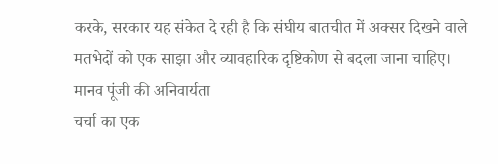करके, सरकार यह संकेत दे रही है कि संघीय बातचीत में अक्सर दिखने वाले मतभेदों को एक साझा और व्यावहारिक दृष्टिकोण से बदला जाना चाहिए।
मानव पूंजी की अनिवार्यता
चर्चा का एक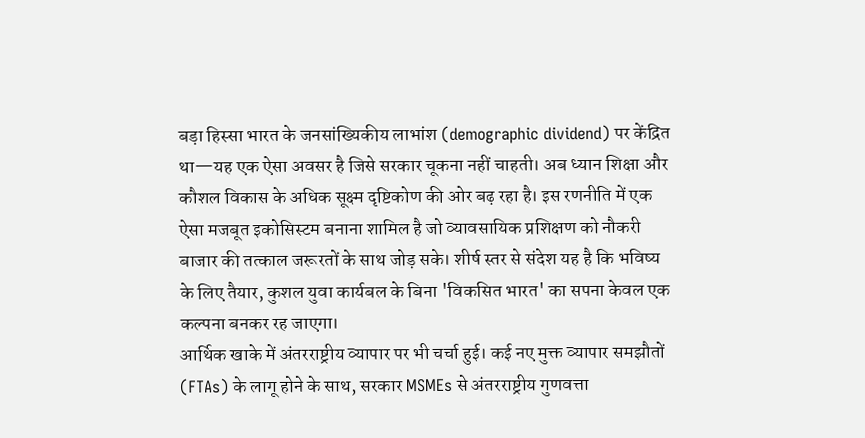बड़ा हिस्सा भारत के जनसांख्यिकीय लाभांश (demographic dividend) पर केंद्रित था—यह एक ऐसा अवसर है जिसे सरकार चूकना नहीं चाहती। अब ध्यान शिक्षा और कौशल विकास के अधिक सूक्ष्म दृष्टिकोण की ओर बढ़ रहा है। इस रणनीति में एक ऐसा मजबूत इकोसिस्टम बनाना शामिल है जो व्यावसायिक प्रशिक्षण को नौकरी बाजार की तत्काल जरूरतों के साथ जोड़ सके। शीर्ष स्तर से संदेश यह है कि भविष्य के लिए तैयार, कुशल युवा कार्यबल के बिना 'विकसित भारत' का सपना केवल एक कल्पना बनकर रह जाएगा।
आर्थिक खाके में अंतरराष्ट्रीय व्यापार पर भी चर्चा हुई। कई नए मुक्त व्यापार समझौतों (FTAs) के लागू होने के साथ, सरकार MSMEs से अंतरराष्ट्रीय गुणवत्ता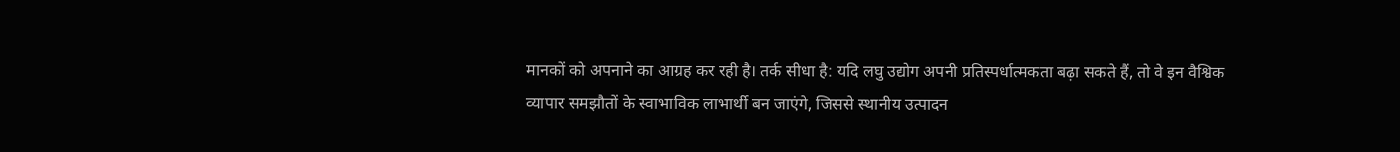मानकों को अपनाने का आग्रह कर रही है। तर्क सीधा है: यदि लघु उद्योग अपनी प्रतिस्पर्धात्मकता बढ़ा सकते हैं, तो वे इन वैश्विक व्यापार समझौतों के स्वाभाविक लाभार्थी बन जाएंगे, जिससे स्थानीय उत्पादन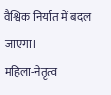वैश्विक निर्यात में बदल जाएगा।
महिला-नेतृत्व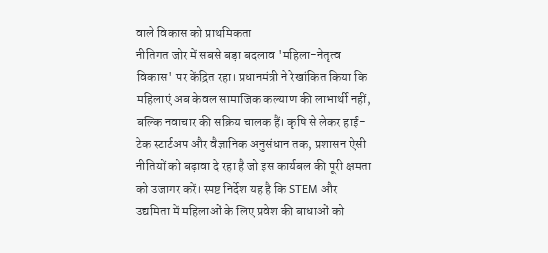वाले विकास को प्राथमिकता
नीतिगत जोर में सबसे बड़ा बदलाव 'महिला-नेतृत्व विकास' पर केंद्रित रहा। प्रधानमंत्री ने रेखांकित किया कि महिलाएं अब केवल सामाजिक कल्याण की लाभार्थी नहीं, बल्कि नवाचार की सक्रिय चालक हैं। कृषि से लेकर हाई-टेक स्टार्टअप और वैज्ञानिक अनुसंधान तक, प्रशासन ऐसी नीतियों को बढ़ावा दे रहा है जो इस कार्यबल की पूरी क्षमता को उजागर करें। स्पष्ट निर्देश यह है कि STEM और उद्यमिता में महिलाओं के लिए प्रवेश की बाधाओं को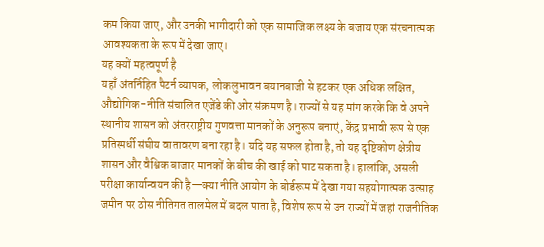कम किया जाए, और उनकी भागीदारी को एक सामाजिक लक्ष्य के बजाय एक संरचनात्मक आवश्यकता के रूप में देखा जाए।
यह क्यों महत्वपूर्ण है
यहाँ अंतर्निहित पैटर्न व्यापक, लोकलुभावन बयानबाजी से हटकर एक अधिक लक्षित, औद्योगिक-नीति संचालित एजेंडे की ओर संक्रमण है। राज्यों से यह मांग करके कि वे अपने स्थानीय शासन को अंतरराष्ट्रीय गुणवत्ता मानकों के अनुरूप बनाएं, केंद्र प्रभावी रूप से एक प्रतिस्पर्धी संघीय वातावरण बना रहा है। यदि यह सफल होता है, तो यह दृष्टिकोण क्षेत्रीय शासन और वैश्विक बाजार मानकों के बीच की खाई को पाट सकता है। हालांकि, असली परीक्षा कार्यान्वयन की है—क्या नीति आयोग के बोर्डरूम में देखा गया सहयोगात्मक उत्साह जमीन पर ठोस नीतिगत तालमेल में बदल पाता है, विशेष रूप से उन राज्यों में जहां राजनीतिक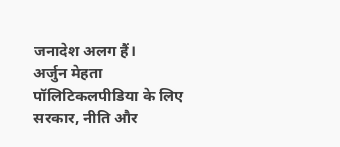जनादेश अलग हैं।
अर्जुन मेहता पॉलिटिकलपीडिया के लिए सरकार, नीति और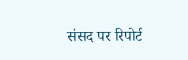संसद पर रिपोर्ट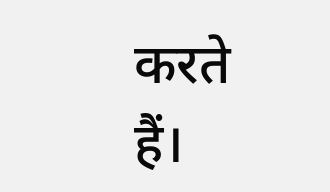करते हैं।